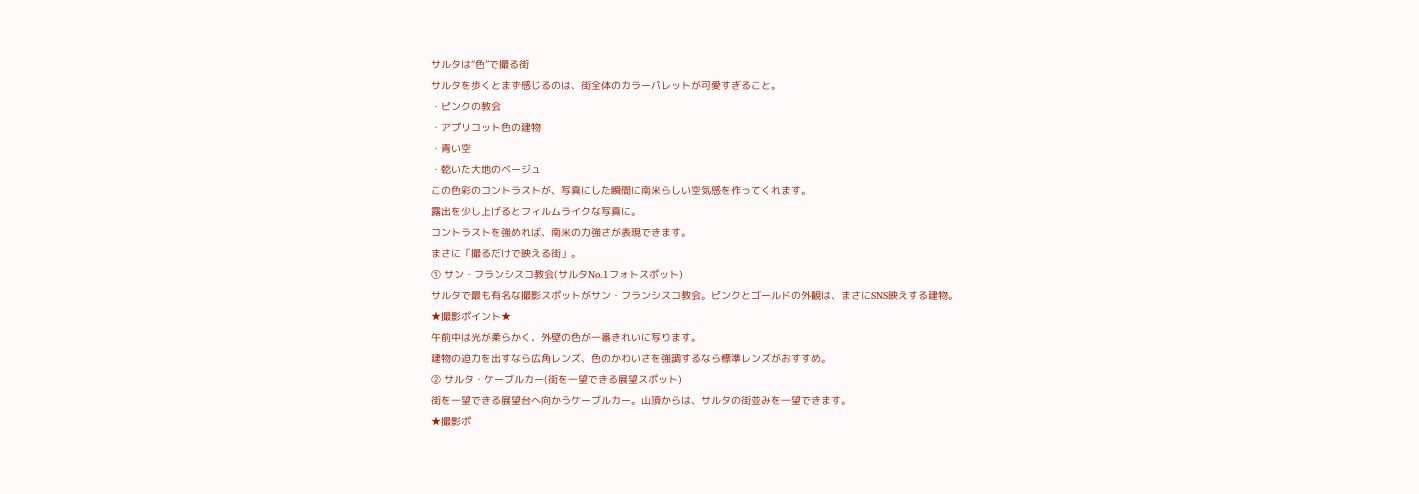サルタは“色”で撮る街
サルタを歩くとまず感じるのは、街全体のカラーパレットが可愛すぎること。
・ピンクの教会
・アプリコット色の建物
・青い空
・乾いた大地のベージュ
この色彩のコントラストが、写真にした瞬間に南米らしい空気感を作ってくれます。
露出を少し上げるとフィルムライクな写真に。
コントラストを強めれば、南米の力強さが表現できます。
まさに「撮るだけで映える街」。
① サン・フランシスコ教会(サルタNo.1フォトスポット)
サルタで最も有名な撮影スポットがサン・フランシスコ教会。ピンクとゴールドの外観は、まさにSNS映えする建物。
★撮影ポイント★
午前中は光が柔らかく、外壁の色が一番きれいに写ります。
建物の迫力を出すなら広角レンズ、色のかわいさを強調するなら標準レンズがおすすめ。
② サルタ・ケーブルカー(街を一望できる展望スポット)
街を一望できる展望台へ向かうケーブルカー。山頂からは、サルタの街並みを一望できます。
★撮影ポ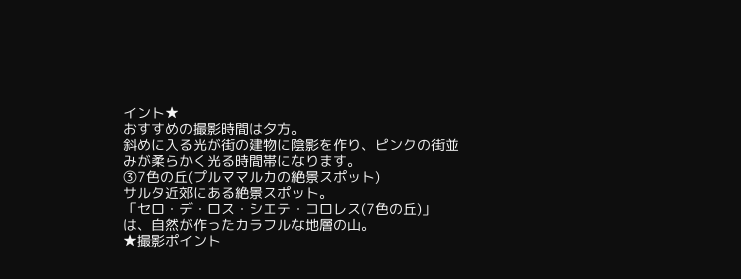イント★
おすすめの撮影時間は夕方。
斜めに入る光が街の建物に陰影を作り、ピンクの街並みが柔らかく光る時間帯になります。
③7色の丘(プルママルカの絶景スポット)
サルタ近郊にある絶景スポット。
「セロ・デ・ロス・シエテ・コロレス(7色の丘)」は、自然が作ったカラフルな地層の山。
★撮影ポイント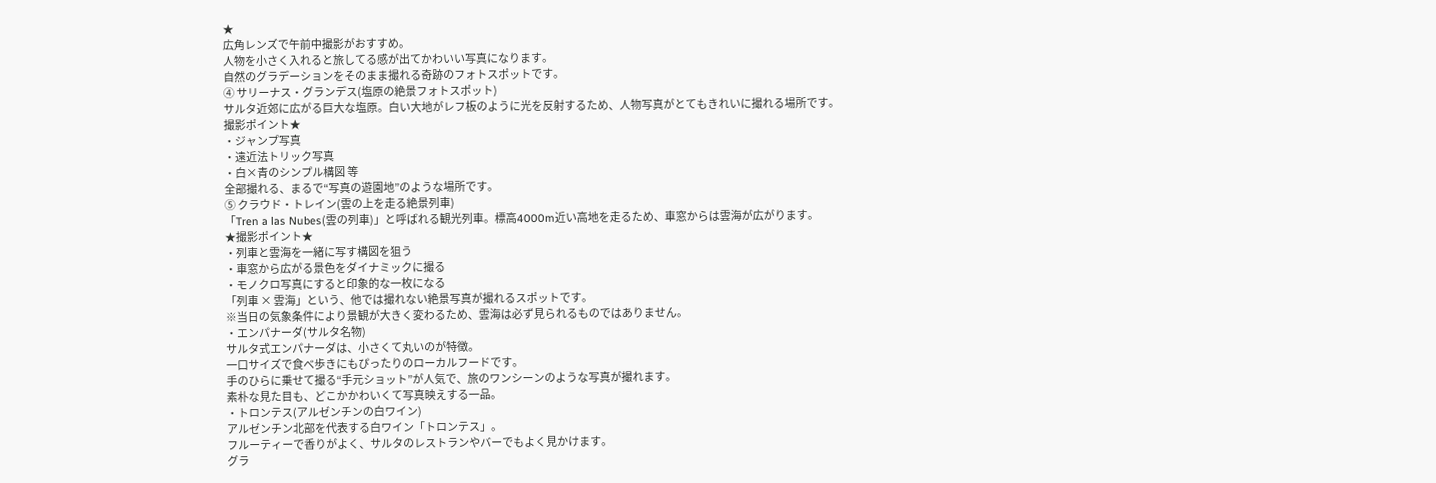★
広角レンズで午前中撮影がおすすめ。
人物を小さく入れると旅してる感が出てかわいい写真になります。
自然のグラデーションをそのまま撮れる奇跡のフォトスポットです。
④ サリーナス・グランデス(塩原の絶景フォトスポット)
サルタ近郊に広がる巨大な塩原。白い大地がレフ板のように光を反射するため、人物写真がとてもきれいに撮れる場所です。
撮影ポイント★
・ジャンプ写真
・遠近法トリック写真
・白×青のシンプル構図 等
全部撮れる、まるで“写真の遊園地”のような場所です。
⑤ クラウド・トレイン(雲の上を走る絶景列車)
「Tren a las Nubes(雲の列車)」と呼ばれる観光列車。標高4000m近い高地を走るため、車窓からは雲海が広がります。
★撮影ポイント★
・列車と雲海を一緒に写す構図を狙う
・車窓から広がる景色をダイナミックに撮る
・モノクロ写真にすると印象的な一枚になる
「列車 × 雲海」という、他では撮れない絶景写真が撮れるスポットです。
※当日の気象条件により景観が大きく変わるため、雲海は必ず見られるものではありません。
・エンパナーダ(サルタ名物)
サルタ式エンパナーダは、小さくて丸いのが特徴。
一口サイズで食べ歩きにもぴったりのローカルフードです。
手のひらに乗せて撮る“手元ショット”が人気で、旅のワンシーンのような写真が撮れます。
素朴な見た目も、どこかかわいくて写真映えする一品。
・トロンテス(アルゼンチンの白ワイン)
アルゼンチン北部を代表する白ワイン「トロンテス」。
フルーティーで香りがよく、サルタのレストランやバーでもよく見かけます。
グラ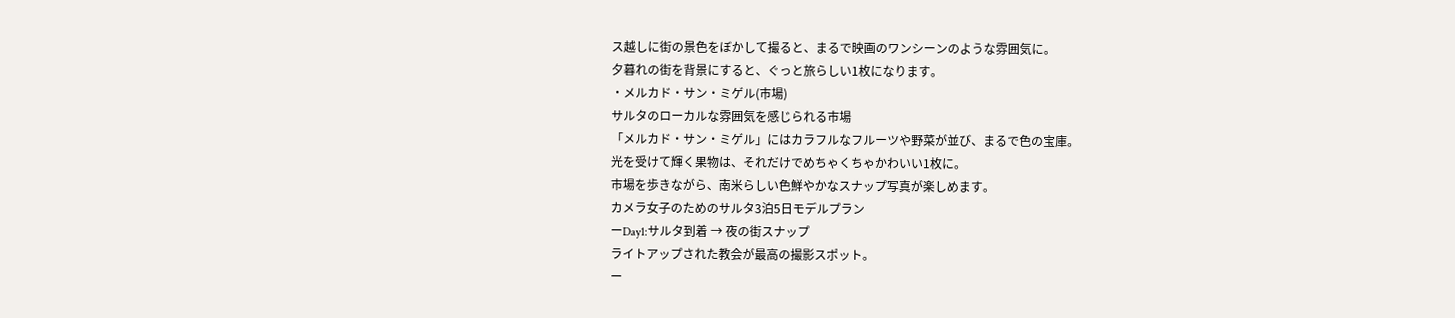ス越しに街の景色をぼかして撮ると、まるで映画のワンシーンのような雰囲気に。
夕暮れの街を背景にすると、ぐっと旅らしい1枚になります。
・メルカド・サン・ミゲル(市場)
サルタのローカルな雰囲気を感じられる市場
「メルカド・サン・ミゲル」にはカラフルなフルーツや野菜が並び、まるで色の宝庫。
光を受けて輝く果物は、それだけでめちゃくちゃかわいい1枚に。
市場を歩きながら、南米らしい色鮮やかなスナップ写真が楽しめます。
カメラ女子のためのサルタ3泊5日モデルプラン
ーDay1:サルタ到着 → 夜の街スナップ
ライトアップされた教会が最高の撮影スポット。
ー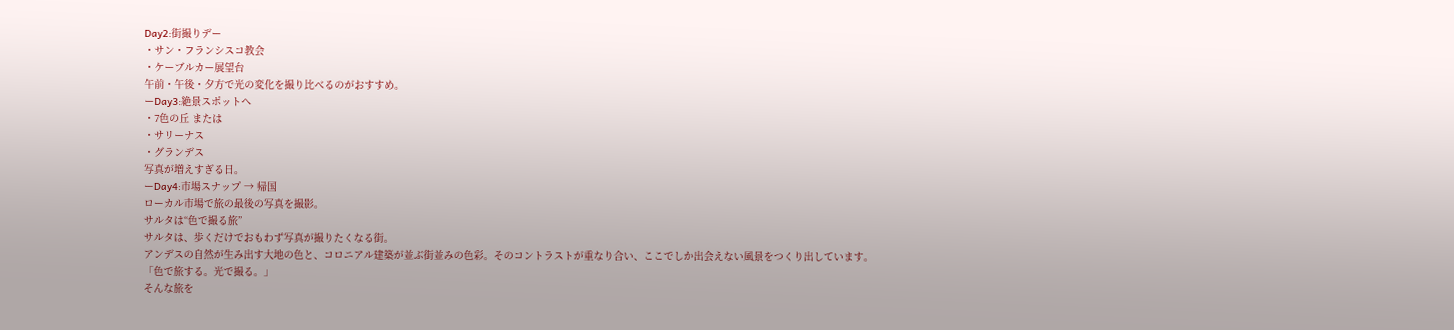Day2:街撮りデー
・サン・フランシスコ教会
・ケーブルカー展望台
午前・午後・夕方で光の変化を撮り比べるのがおすすめ。
ーDay3:絶景スポットへ
・7色の丘 または
・サリーナス
・グランデス
写真が増えすぎる日。
ーDay4:市場スナップ → 帰国
ローカル市場で旅の最後の写真を撮影。
サルタは“色で撮る旅”
サルタは、歩くだけでおもわず写真が撮りたくなる街。
アンデスの自然が生み出す大地の色と、コロニアル建築が並ぶ街並みの色彩。そのコントラストが重なり合い、ここでしか出会えない風景をつくり出しています。
「色で旅する。光で撮る。」
そんな旅を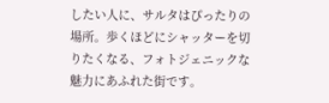したい人に、サルタはぴったりの場所。歩くほどにシャッターを切りたくなる、フォトジェニックな魅力にあふれた街です。